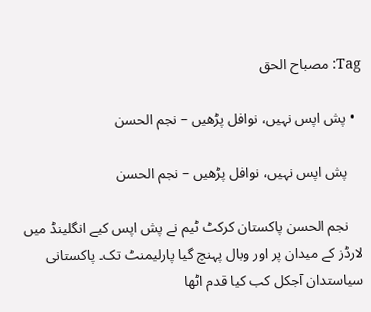Tag: مصباح الحق

  • پش اپس نہیں، نوافل پڑھیں – نجم الحسن

    پش اپس نہیں، نوافل پڑھیں – نجم الحسن

    نجم الحسن پاکستان کرکٹ ٹیم نے پش اپس کیے انگلینڈ میں لارڈز کے میدان پر اور وبال پہنچ گیا پارلیمنٹ تک۔ پاکستانی سیاستدان آجکل کب کیا قدم اٹھا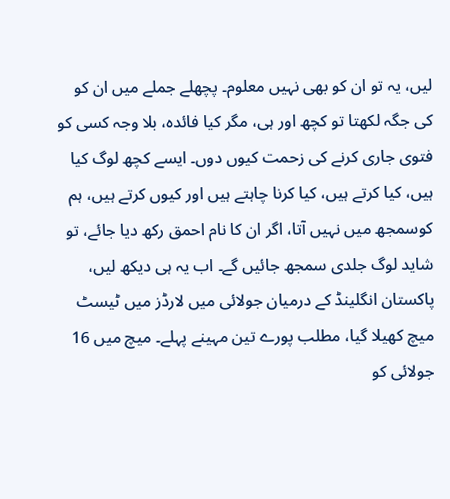لیں، یہ تو ان کو بھی نہیں معلوم۔ پچھلے جملے میں ان کو کی جگہ لکھتا تو کچھ اور ہی، مگر کیا فائدہ، بلا وجہ کسی کو فتوی جاری کرنے کی زحمت کیوں دوں۔ ایسے کچھ لوگ کیا ہیں، کیا کرتے ہیں، کیا کرنا چاہتے ہیں اور کیوں کرتے ہیں، ہم کوسمجھ میں نہیں آتا، اگر ان کا نام احمق رکھ دیا جائے، تو شاید لوگ جلدی سمجھ جائیں گے۔ اب یہ ہی دیکھ لیں، پاکستان انگلینڈ کے درمیان جولائی میں لارڈز میں ٹیسٹ میچ کھیلا گیا، مطلب پورے تین مہینے پہلے۔ میچ میں 16 جولائی کو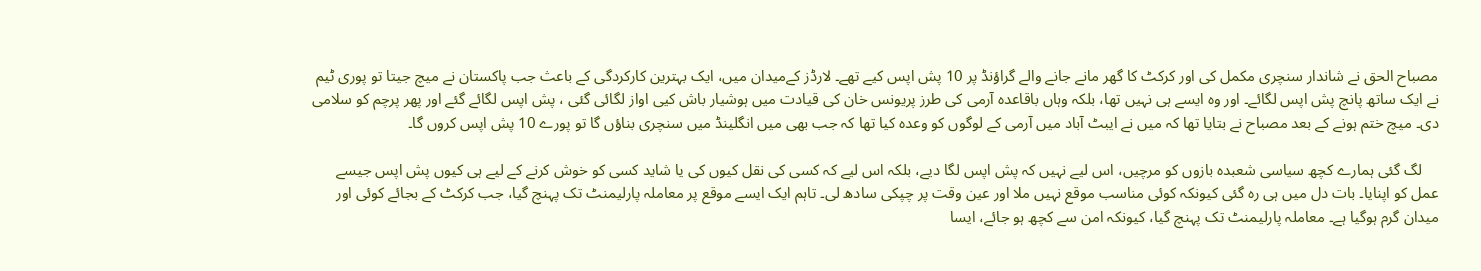مصباح الحق نے شاندار سنچری مکمل کی اور کرکٹ کا گھر مانے جانے والے گراؤنڈ پر 10 پش اپس کیے تھے۔ لارڈز کےمیدان میں، ایک بہترین کارکردگی کے باعث جب پاکستان نے میچ جیتا تو پوری ٹیم نے ایک ساتھ پانچ پش اپس لگائے۔ اور وہ ایسے ہی نہیں تھا، بلکہ وہاں باقاعدہ آرمی کی طرز پریونس خان کی قیادت میں ہوشیار باش کیی اواز لگائی گئی ، پش اپس لگائے گئے اور پھر پرچم کو سلامی دی۔ میچ ختم ہونے کے بعد مصباح نے بتایا تھا کہ میں نے ایبٹ آباد میں آرمی کے لوگوں کو وعدہ کیا تھا کہ جب بھی میں انگلینڈ میں سنچری بناؤں گا تو پورے 10 پش اپس کروں گا۔

    لگ گئی ہمارے کچھ سیاسی شعبدہ بازوں کو مرچیں، اس لیے نہیں کہ پش اپس لگا دیے، بلکہ اس لیے کہ کسی کی نقل کیوں کی یا شاید کسی کو خوش کرنے کے لیے ہی کیوں پش اپس جیسے عمل کو اپنایا۔ بات دل میں ہی رہ گئی کیونکہ کوئی مناسب موقع نہیں ملا اور عین وقت پر چپکی سادھ لی۔ تاہم ایک ایسے موقع پر معاملہ پارلیمنٹ تک پہنچ گیا، جب کرکٹ کے بجائے کوئی اور میدان گرم ہوگیا ہے۔ معاملہ پارلیمنٹ تک پہنچ گیا، کیونکہ امن سے کچھ ہو جائے، ایسا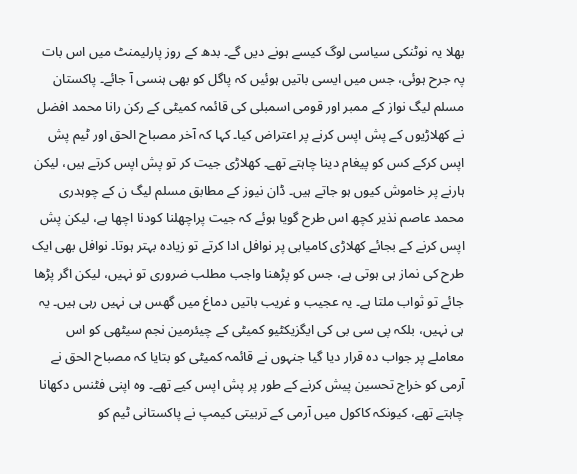بھلا یہ نوٹنکی سیاسی لوگ کیسے ہونے دیں گے۔ بدھ کے روز پارلیمنٹ میں اس بات پہ جرح ہوئی، جس میں ایسی باتیں ہوئیں کہ پاگل کو بھی ہنسی آ جائے۔ پاکستان مسلم ليگ نواز کے ممبر اور قومی اسمبلی کی قائمہ کمیٹی کے رکن رانا محمد افضل نے کھلاڑیوں کے پش اپس کرنے پر اعتراض کیا۔ کہا کہ آخر مصباح الحق اور ٹیم پش اپس کرکے کس کو پیغام دینا چاہتے تھے۔ کھلاڑی جیت کر تو پش اپس کرتے ہیں، لیکن ہارنے پر خاموش کیوں ہو جاتے ہیں۔ ڈان نیوز کے مطابق مسلم لیگ ن کے چوہدری محمد عاصم نذیر کچھ اس طرح گویا ہوئے کہ جیت پراچھلنا کودنا اچھا ہے، لیکن پش اپس کرنے کے بجائے کھلاڑی کامیابی پر نوافل ادا کرتے تو زیادہ بہتر ہوتا۔ نوافل بھی ایک طرح کی نماز ہی ہوتی ہے، جس کو پڑھنا واجب مطلب ضروری تو نہیں، لیکن اگر پڑھا جائے تو ثواب ملتا ہے۔ یہ عجیب و غریب باتیں دماغ میں گھس ہی نہیں رہی ہیں۔ یہ ہی نہیں، بلکہ پی سی بی کی ایگزیکٹیو کمیٹی کے چیئرمین نجم سیٹھی کو اس معاملے پر جواب دہ قرار دیا گیا جنہوں نے قائمہ کمیٹی کو بتایا کہ مصباح الحق نے آرمی کو خراج تحسین پیش کرنے کے طور پر پش اپس کیے تھے۔ وہ اپنی فٹنس دکھانا چاہتے تھے، کیونکہ كاكول میں آرمی کے تربیتی کیمپ نے پاکستانی ٹیم کو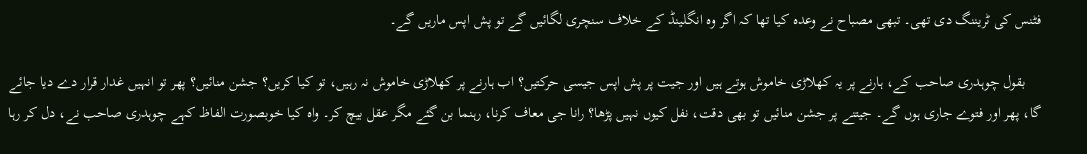فٹنس کی ٹریننگ دی تھی۔ تبھی مصباح نے وعدہ کیا تھا کہ اگر وہ انگلینڈ کے خلاف سنچری لگائیں گے تو پش اپس ماریں گے۔

    بقول چوہدری صاحب کے، ہارنے پر یہ کھلاڑی خاموش ہوتے ہیں اور جیت پر پش اپس جیسی حرکتیں؟ اب ہارنے پر کھلاڑی خاموش نہ رہیں، تو کیا کریں؟ جشن منائیں؟ پھر تو انہیں غدار قرار دے دیا جائے گا، پھر اور فتوے جاری ہوں گے۔ جیتنے پر جشن منائیں تو بھی دقت، نفل کیوں نہیں پڑھا؟ رانا جی معاف کرنا، رہنما بن گئے مگر عقل بیچ کر۔ واہ کیا خوبصورت الفاظ کہے چوہدری صاحب نے، دل کر رہا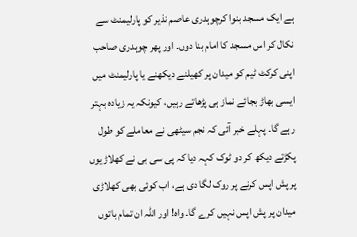ہے ایک مسجد بنوا کرچوہدری عاصم نذیر کو پارلیمنٹ سے نکال کر اس مسجد کا امام بنا دوں۔ اور پھر چوہدری صاحب اپنی کرکٹ ٹیم کو میدان پر کھیلنے دیکھنے یا پارلیمنٹ میں ایسی بھاڑ بجائے نماز ہی پڑھاتے رہیں، کیونکہ یہ زیادہ بہتر رہے گا۔ پہلے خبر آئی کہ نجم سیٹھی نے معاملے کو طول پکڑتے دیکھ کر دو ٹوک کہہ دیا کہ پی سی بی نے کھلاڑیوں پر پش اپس کرنے پر روک لگا دی ہے، اب کوئی بھی کھلاڑی میدان پر پش اپس نہیں کرے گا۔ واہ! اور اللہ ان تمام باتوں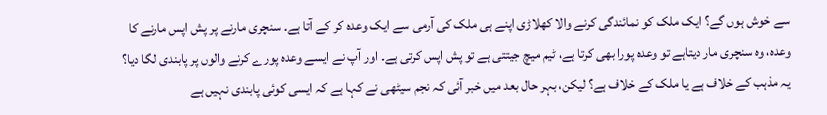سے خوش ہوں گے؟ ایک ملک کو نمائندگی کرنے والا کھلاڑی اپنے ہی ملک کی آرمی سے ایک وعدہ کر کے آتا ہے۔ سنچری مارنے پر پش اپس مارنے کا وعدہ، وہ سنچری مار دیتاہے تو وعدہ پورا بھی کرتا ہے، ٹیم میچ جیتتی ہے تو پش اپس کرتی ہے۔ اور آپ نے ایسے وعدہ پورے کرنے والوں پر پابندی لگا دیا؟ یہ مذہب کے خلاف ہے یا ملک کے خلاف ہے؟ لیکن، بہر حال بعد میں خبر آئی کہ نجم سیٹھی نے کہا ہے کہ ایسی کوئی پابندی نہیں ہے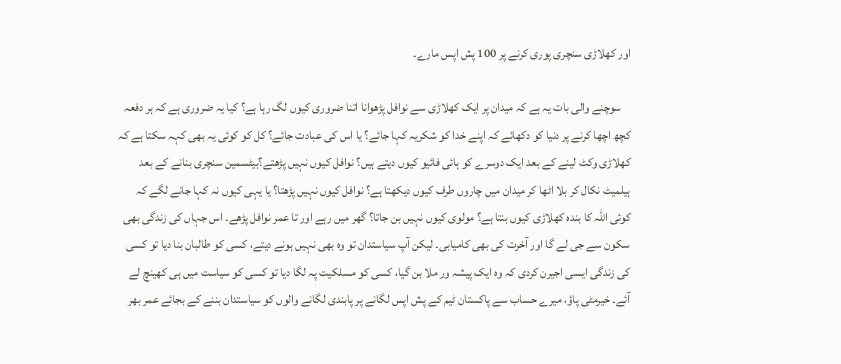اور کھلاڑی سنچری پوری کرنے پر 100 پش اپس مارے۔

    سوچنے والی بات یہ ہے کہ میدان پر ایک کھلاڑی سے نوافل پڑھوانا اتنا ضروری کیوں لگ رہا ہے؟ کیا یہ ضروری ہے کہ ہر دفعہ کچھ اچھا کرنے پر دنیا کو دکھائے کہ اپنے خدا کو شکریہ کہا جائے؟ یا اس کی عبادت جائے؟ کل کو کوئی یہ بھی کہہ سکتا ہے کہ کھلاڑی وکٹ لینے کے بعد ایک دوسرے کو ہائی فائیو کیوں دیتے ہیں؟ نوافل کیوں نہیں پڑھتے؟بیٹسمین سنچری بنانے کے بعد ہیلمیٹ نکال کر بلا اٹھا کر میدان میں چاروں طرف کیوں دیکھتا ہے؟ نوافل کیوں نہیں پڑھتا؟ یا یہی کیوں نہ کہا جانے لگے کہ کوئی اللہ کا بندہ کھلاڑی کیوں بنتا ہے؟ مولوی کیوں نہیں بن جاتا؟ گھر میں رہے اور تا عمر نوافل پڑھے۔ اس جہاں کی زندگی بھی سکون سے جی لے گا اور آخرت کی بھی کامیابی۔ لیکن آپ سیاستدان تو وہ بھی نہیں ہونے دیتے، کسی کو طالبان بنا دیا تو کسی کی زندگی ایسی اجیرن کردی کہ وہ ایک پیشہ ور ملا بن گیا، کسی کو مسلکیت پہ لگا دیا تو کسی کو سیاست میں ہی کھینچ لے آئے۔ خیرمٹی پاؤ، میرے حساب سے پاکستان ٹیم کے پش اپس لگانے پر پابندی لگانے والوں کو سیاستدان بننے کے بجائے عمر بھر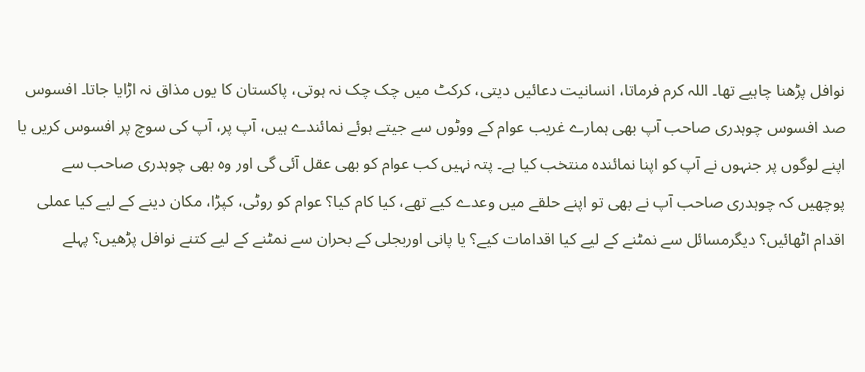نوافل پڑھنا چاہیے تھا۔ اللہ کرم فرماتا، انسانیت دعائیں دیتی، کرکٹ میں چک چک نہ ہوتی، پاکستان کا یوں مذاق نہ اڑایا جاتا۔ افسوس صد افسوس چوہدری صاحب آپ بھی ہمارے غریب عوام کے ووٹوں سے جیتے ہوئے نمائندے ہیں، آپ پر، آپ کی سوچ پر افسوس کریں یا اپنے لوگوں پر جنہوں نے آپ کو اپنا نمائندہ منتخب کیا ہے۔ پتہ نہیں کب عوام کو بھی عقل آئی گی اور وہ بھی چوہدری صاحب سے پوچھیں کہ چوہدری صاحب آپ نے بھی تو اپنے حلقے میں وعدے کیے تھے، کیا کام کیا؟ عوام کو روٹی، کپڑا، مکان دینے کے لیے کیا عملی اقدام اٹھائیں؟ دیگرمسائل سے نمٹنے کے لیے کیا اقدامات کیے؟ یا پانی اوربجلی کے بحران سے نمٹنے کے لیے کتنے نوافل پڑھیں؟ پہلے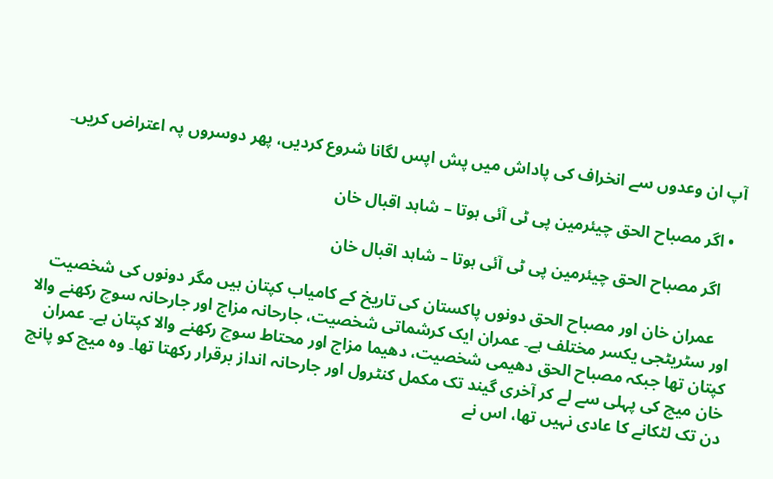آپ ان وعدوں سے انخراف کی پاداش میں پش اپس لگانا شروع کردیں، پھر دوسروں پہ اعتراض کریں۔

  • اگر مصباح الحق چیئرمین پی ٹی آئی ہوتا – شاہد اقبال خان

    اگر مصباح الحق چیئرمین پی ٹی آئی ہوتا – شاہد اقبال خان

    عمران خان اور مصباح الحق دونوں پاکستان کی تاریخ کے کامیاب کپتان ہیں مگر دونوں کی شخصیت اور سٹریٹجی یکسر مختلف ہے۔ عمران ایک کرشماتی شخصیت، جارحانہ مزاج اور جارحانہ سوچ رکھنے والا کپتان تھا جبکہ مصباح الحق دھیمی شخصیت، دھیما مزاج اور محتاط سوچ رکھنے والا کپتان ہے۔ عمران خان میچ کی پہلی سے لے کر آخری گیند تک مکمل کنٹرول اور جارحانہ انداز برقرار رکھتا تھا۔ وہ میچ کو پانچ دن تک لٹکانے کا عادی نہیں تھا، اس نے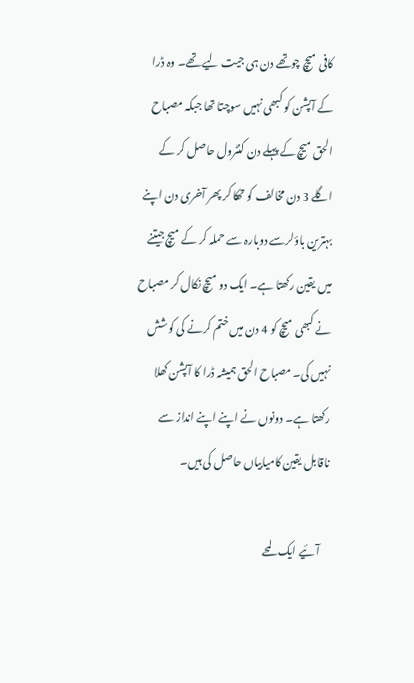کافی میچ چوتھے دن ہی جیت لیے تھے۔ وہ ڈرا کے آپشن کو کبھی نہیں سوچتا تھا جبکہ مصباح الحق میچ کے پہلے دن کنٹرول حاصل کر کے اگلے 3 دن مخالف کو تھکا کر پھر آخری دن اپنے بہترین باؤلرسے دوبارہ سے حملہ کر کے میچ جیتنے میں یقین رکھتا ہے۔ ایک دو میچ نکال کر مصباح نے کبھی میچ کو 4 دن میں ختم کرنے کی کوشش نہیں کی۔ مصباح الحق ہمیشہ ڈرا کا آپشن کھلا رکھتا ہے۔ دونوں نے اپنے اپنے انداز سے ناقابل یقین کامیابیاں حاصل کی ہیں۔

    آئیے ایک لمحے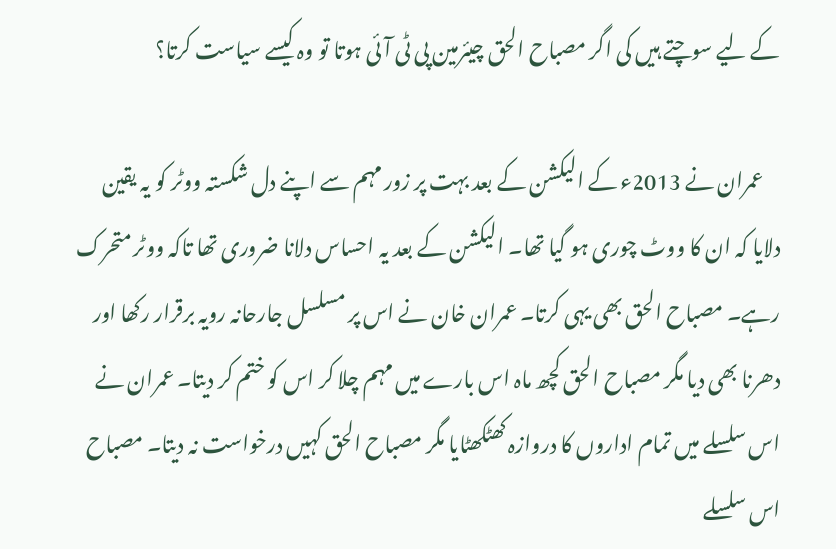کے لیے سوچتے ہیں کی اگر مصباح الحق چیئرمین پی ٹی آئی ہوتا تو وہ کیسے سیاست کرتا؟

    عمران نے 2013ء کے الیکشن کے بعد بہت پر زور مہم سے اپنے دل شکستہ ووٹر کو یہ یقین دلایا کہ ان کا ووٹ چوری ہو گیا تھا۔ الیکشن کے بعد یہ احساس دلانا ضروری تھا تاکہ ووٹر متحرک رہے۔ مصباح الحق بھی یہی کرتا۔ عمران خان نے اس پر مسلسل جارحانہ رویہ برقرار رکھا اور دھرنا بھی دیا مگر مصباح الحق کچھ ماہ اس بارے میں مہم چلا کر اس کو ختم کر دیتا۔ عمران نے اس سلسلے میں تمام اداروں کا دروازہ کھٹکھٹایا مگر مصباح الحق کہیں درخواست نہ دیتا۔ مصباح اس سلسلے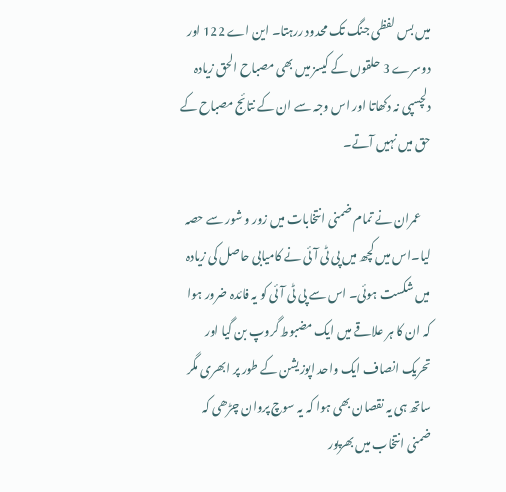میں بس لفظی جنگ تک محدود ررہتا۔ این اے 122 اور دوسرے 3 حلقوں کے کیسز میں بھی مصباح الحق زیادہ دلچسپی نہ دکھاتا اور اس وجہ سے ان کے نتائج مصباح کے حق میں نہیں آتے۔

    عمران نے تمام ضمنی انتخابات میں زور و شور سے حصہ لیا۔اس میں کچھ میں پی ٹی آئی نے کامیابی حاصل کی زیادہ میں شکست ہوئی۔ اس سے پی ٹی آئی کو یہ فائدہ ضرور ہوا کہ ان کا ہر علاقے میں ایک مضبوط گروپ بن گیا اور تحریک انصاف ایک واحد اپوزیشن کے طور پر ابھری مگر ساتھ ہی یہ نقصان بھی ہوا کہ یہ سوچ پروان چڑھی کہ ضمنی انتخاب میں بھرپور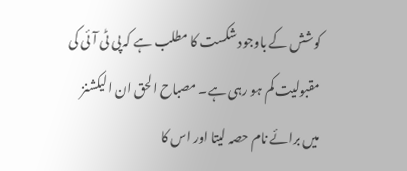کوشش کے باوجود شکست کا مطلب ہے کہ پی ٹی آئی کی مقبولیت کم ہو رہی ہے۔ مصباح الحق ان الیکشنز میں برائے نام حصہ لیتا اور اس کا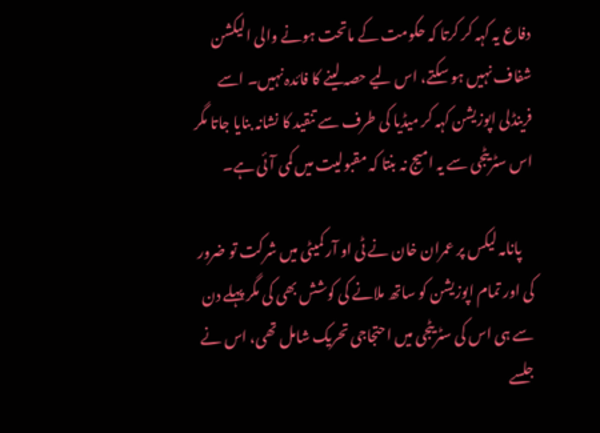دفاع یہ کہہ کر کرتا کہ حکومت کے ماتحت ہونے والی الیکشن شفاف نہیں ہو سکتے، اس لیے حصہ لینے کا فائدہ نہیں۔ اسے فرینڈلی اپوزیشن کہہ کر میڈیا کی طرف سے تنقید کا نشانہ بنایا جاتا مگر اس سٹریٹجی سے یہ امیج نہ بنتا کہ مقبولیت میں کمی آئی ہے۔

    پانامہ لیکس پر عمران خان نے ٹی او آر کمیٹی میں شرکت تو ضرور کی اور تمام اپوزیشن کو ساتھ ملانے کی کوشش بھی کی مگر پہلے دن سے ہی اس کی سٹریٹجی میں احتجاجی تحریک شامل تھی، اس نے جلسے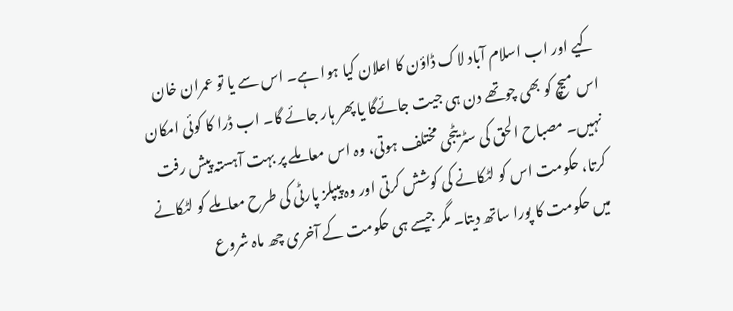کیے اور اب اسلام آباد لاک ڈاؤن کا اعلان کیا ہوا ہے۔ اس سے یا تو عمران خان اس میچ کو بھی چوتھے دن ہی جیت جائےگا یا پھر ہار جائے گا۔ اب ڈرا کا کوئی امکان نہیں۔ مصباح الحق کی سٹریٹجی مختلف ہوتی، وہ اس معاملے پر بہت آہستہ پیش رفت کرتا، حکومت اس کو لٹکانے کی کوشش کرتی اور وہ پیپلز پارٹی کی طرح معاملے کو لٹکانے میں حکومت کا پورا ساتھ دیتا۔ مگر جیسے ہی حکومت کے آخری چھ ماہ شروع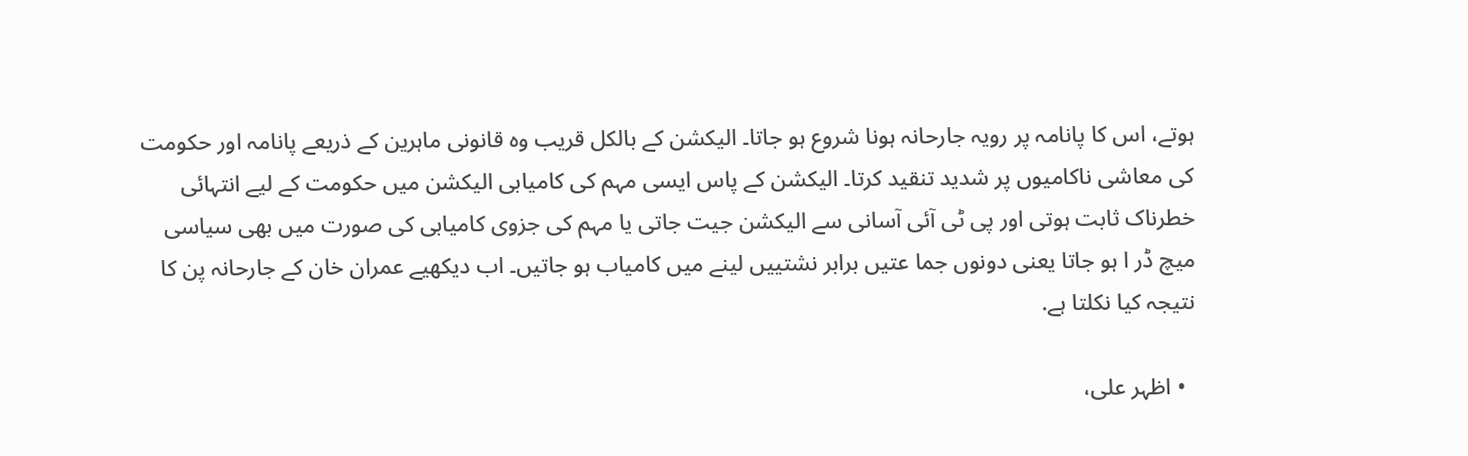ہوتے، اس کا پانامہ پر رویہ جارحانہ ہونا شروع ہو جاتا۔ الیکشن کے بالکل قریب وہ قانونی ماہرین کے ذریعے پانامہ اور حکومت کی معاشی ناکامیوں پر شدید تنقید کرتا۔ الیکشن کے پاس ایسی مہم کی کامیابی الیکشن میں حکومت کے لیے انتہائی خطرناک ثابت ہوتی اور پی ٹی آئی آسانی سے الیکشن جیت جاتی یا مہم کی جزوی کامیابی کی صورت میں بھی سیاسی میچ ڈر ا ہو جاتا یعنی دونوں جما عتیں برابر نشتییں لینے میں کامیاب ہو جاتیں۔ اب دیکھیے عمران خان کے جارحانہ پن کا نتیجہ کیا نکلتا ہے.

  • اظہر علی،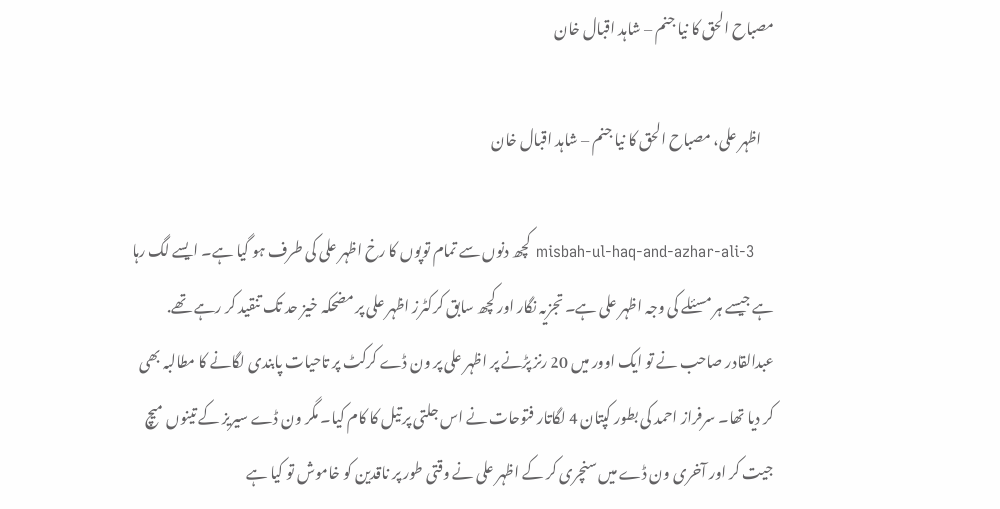مصباح الحق کا نیا جنم – شاہد اقبال خان

    اظہر علی، مصباح الحق کا نیا جنم – شاہد اقبال خان

    misbah-ul-haq-and-azhar-ali-3 کچھ دنوں سے تمام توپوں کا رخ اظہر علی کی طرف ہو گیا ہے۔ ایسے لگ رہا ہے جیسے ہر مسئلے کی وجہ اظہر علی ہے۔ تجزیہ نگار اور کچھ سابق کرکٹرز اظہر علی پر مضحکہ خیز حد تک تنقید کر رہے تھے. عبدالقادر صاحب نے تو ایک اوور میں 20 رنز پڑنے پر اظہر علی پر ون ڈے کرکٹ پر تاحیات پابندی لگانے کا مطالبہ بھی کر دیا تھا۔ سرفراز احمد کی بطور کپتان 4 لگاتار فتوحات نے اس جلتی پر تیل کا کام کیا۔ مگر ون ڈے سیریز کے تینوں میچ جیت کر اور آخری ون ڈے میں سنچری کر کے اظہر علی نے وقتی طور پر ناقدین کو خاموش تو کیا ہے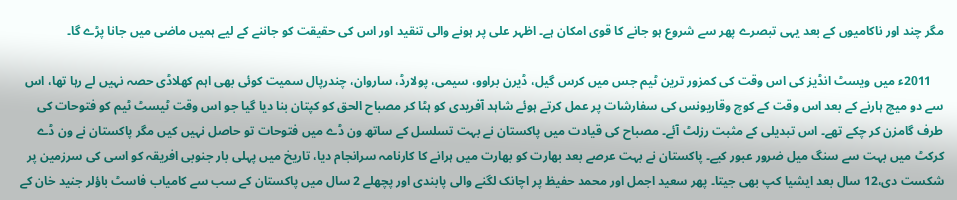مگر چند اور ناکامیوں کے بعد یہی تبصرے پھر سے شروع ہو جانے کا قوی امکان ہے۔ اظہر علی پر ہونے والی تنقید اور اس کی حقیقت کو جاننے کے لیے ہمیں ماضی میں جانا پڑے گا۔

    2011ء میں ویسٹ انڈیز کی اس وقت کی کمزور ترین ٹیم جس میں کرس گیل، ڈیرن براوو، سیمی، پولارڈ، ساروان، چندرپال سمیت کوئی بھی اہم کھلاڈی حصہ نہیں لے رہا تھا، اس سے دو میچ ہارنے کے بعد اس وقت کے کوچ وقاریونس کی سفارشات پر عمل کرتے ہوئے شاہد آفریدی کو ہٹا کر مصباح الحق کو کپتان بنا دیا گیا جو اس وقت ٹیسٹ ٹیم کو فتوحات کی طرف گامزن کر چکے تھے۔ اس تبدیلی کے مثبت رزلٹ آئے۔ مصباح کی قیادت میں پاکستان نے بہت تسلسل کے ساتھ ون ڈے میں فتوحات تو حاصل نہیں کیں مگر پاکستان نے ون ڈے کرکٹ میں بہت سے سنگ میل ضرور عبور کیے۔ پاکستان نے بہت عرصے بعد بھارت کو بھارت میں ہرانے کا کارنامہ سرانجام دیا، تاریخ میں پہلی بار جنوبی افریقہ کو اسی کی سرزمین پر شکست دی،12 سال بعد ایشیا کپ بھی جیتا۔ پھر سعید اجمل اور محمد حفیظ پر اچانک لگنے والی پابندی اور پچھلے 2 سال میں پاکستان کے سب سے کامیاب فاسٹ باؤلر جنید خان کے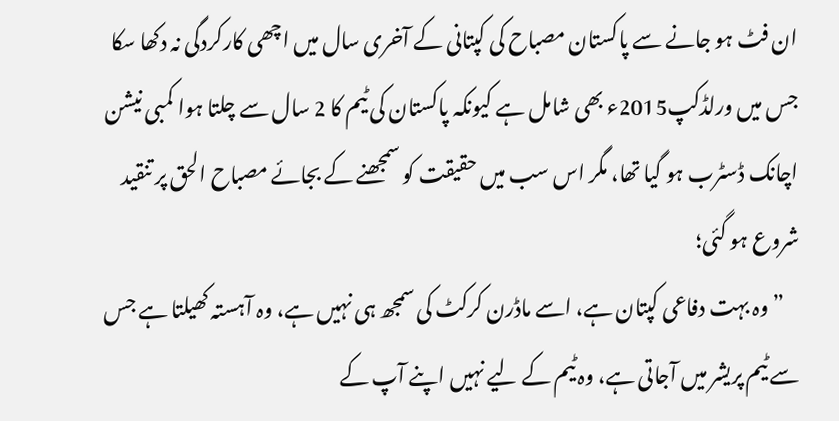ان فٹ ہو جانے سے پاکستان مصباح کی کپتانی کے آخری سال میں اچھی کارکردگی نہ دکھا سکا جس میں ورلڈکپ2015ء بھی شامل ہے کیونکہ پاکستان کی ٹیم کا 2 سال سے چلتا ہوا کمبی نیشن اچانک ڈسٹرب ہو گیا تھا، مگر اس سب میں حقیقت کو سمجھنے کے بجائے مصباح الحق پر تنقید شروع ہو گئی؛
    ”وہ بہت دفاعی کپتان ہے، اسے ماڈرن کرکٹ کی سمجھ ہی نہیں ہے، وہ آہستہ کھیلتا ہے جس سے ٹیم پریشر میں آجاتی ہے، وہ ٹیم کے لیے نہیں اپنے آپ کے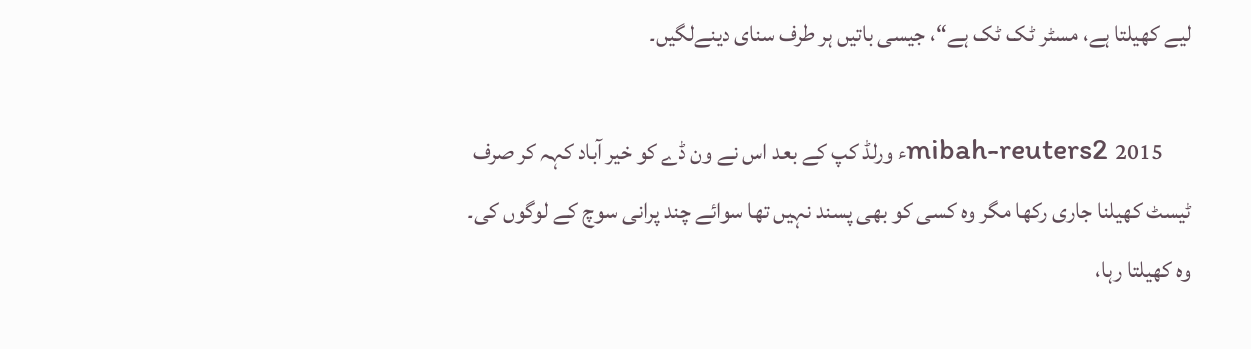لیے کھیلتا ہے، مسٹر ٹک ٹک ہے“، جیسی باتیں ہر طرف سنای دینےلگیں۔

    mibah-reuters2 2015ء ورلڈ کپ کے بعد اس نے ون ڈے کو خیر آباد کہہ کر صرف ٹیسٹ کھیلنا جاری رکھا مگر وہ کسی کو بھی پسند نہیں تھا سوائے چند پرانی سوچ کے لوگوں کی۔ وہ کھیلتا رہا،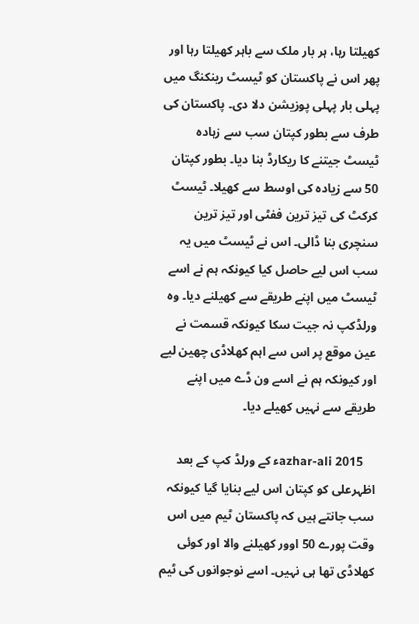کھیلتا رہا، ہر بار ملک سے باہر کھیلتا رہا اور پھر اس نے پاکستان کو ٹیسٹ رینکنگ میں پہلی بار پہلی پوزیشن دلا دی۔ پاکستان کی طرف سے بطور کپتان سب سے زہادہ ٹیسٹ جیتنے کا ریکارڈ بنا دیا۔ بطور کپتان 50 سے زیادہ کی اوسط سے کھیلا۔ ٹیسٹ کرکٹ کی تیز ترین ففٹی اور تیز ترین سنچری بنا ڈالی۔ اس نے ٹیسٹ میں یہ سب اس لیے حاصل کیا کیونکہ ہم نے اسے ٹیسٹ میں اپنے طریقے سے کھیلنے دیا۔ وہ ورلڈکپ نہ جیت سکا کیونکہ قسمت نے عین موقع پر اس سے اہم کھلاڈی چھین لیے اور کیونکہ ہم نے اسے ون ڈے میں اپنے طریقے سے نہیں کھیلے دیا۔

    azhar-ali 2015ء کے ورلڈ کپ کے بعد اظہرعلی کو کپتان اس لیے بنایا گیا کیونکہ سب جانتے ہیں کہ پاکستان ٹیم میں اس وقت پورے 50 اوور کھیلنے والا اور کوئی کھلاڈی تھا ہی نہیں۔ اسے نوجوانوں کی ٹیم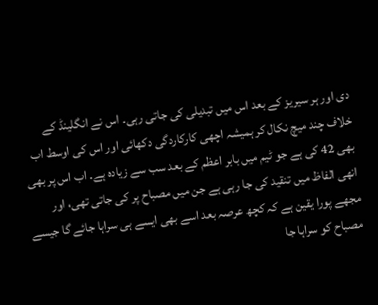دی اور ہر سیریز کے بعد اس میں تبدیلی کی جاتی رہی۔ اس نے انگلینڈ کے خلاف چند میچ نکال کر ہمیشہ اچھی کارکاردگی دکھائی اور اس کی اوسط اب بھی 42 کی ہے جو ٹیم میں بابر اعظم کے بعد سب سے زیادہ ہے۔ اب اس پر بھی انھی الفاظ میں تنقید کی جا رہی ہے جن میں مصباح پر کی جاتی تھی، اور مجھے پورا یقین ہے کہ کچھ عرصہ بعد اسے بھی ایسے ہی سراہا جائے گا جیسے مصباح کو سراہا جا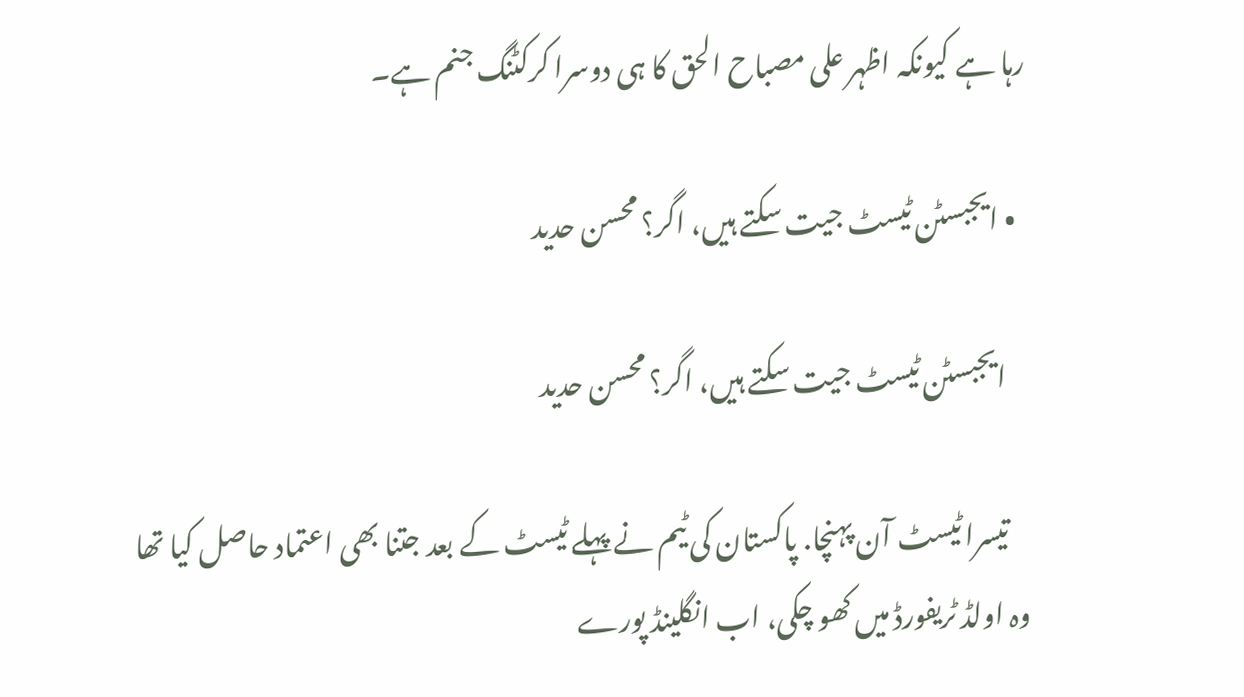رہا ہے کیونکہ اظہر علی مصباح الحق کا ہی دوسرا کرکٹنگ جنم ہے۔

  • ایجبسٹن ٹیسٹ جیت سکتے ہیں، اگر؟ محسن حدید

    ایجبسٹن ٹیسٹ جیت سکتے ہیں، اگر؟ محسن حدید

    تیسرا ٹیسٹ آن پہنچا. پاکستان کی ٹیم نے پہلے ٹیسٹ کے بعد جتنا بھی اعتماد حاصل کیا تھا وہ اولڈ ٹریفورڈ میں کھو چکی، اب انگلینڈ پورے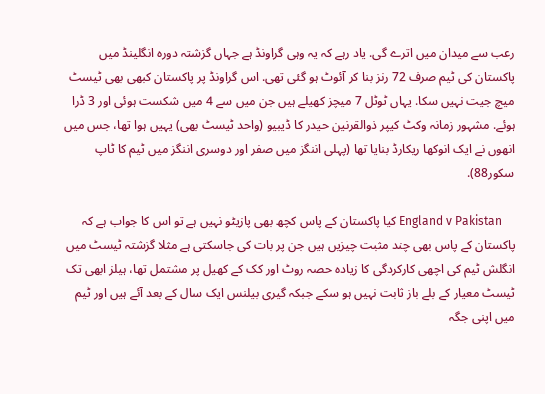رعب سے میدان میں اترے گی. یاد رہے کہ یہ وہی گراونڈ ہے جہاں گزشتہ دورہ انگلینڈ میں پاکستان کی ٹیم صرف 72 رنز بنا کر آئوٹ ہو گئی تھی. اس گراونڈ پر پاکستان کبھی بھی ٹیسٹ میچ جیت نہیں سکا. یہاں ٹوٹل 7 میچز کھیلے ہیں جن میں سے 4 میں شکست ہوئی اور 3 ڈرا ہوئے. مشہور زمانہ وکٹ کیپر ذوالقرنین حیدر کا ڈیبیو (واحد ٹیسٹ بھی) یہیں ہوا تھا، جس میں انھوں نے ایک انوکھا ریکارڈ بنایا تھا (پہلی اننگز میں صفر اور دوسری اننگز میں ٹیم کا ٹاپ سکور88).

    England v Pakistan کیا پاکستان کے پاس کچھ بھی پازیٹو نہیں ہے تو اس کا جواب ہے کہ پاکستان کے پاس بھی چند مثبت چیزیں ہیں جن پر بات کی جاسکتی ہے مثلا گزشتہ ٹیسٹ میں انگلش ٹیم کی اچھی کارکردگی کا زیادہ حصہ روٹ اور کک کے کھیل پر مشتمل تھا، ہیلز ابھی تک ٹیسٹ معیار کے بلے باز ثابت نہیں ہو سکے جبکہ گیری بیلنس ایک سال کے بعد آئے ہیں اور ٹیم میں اپنی جگہ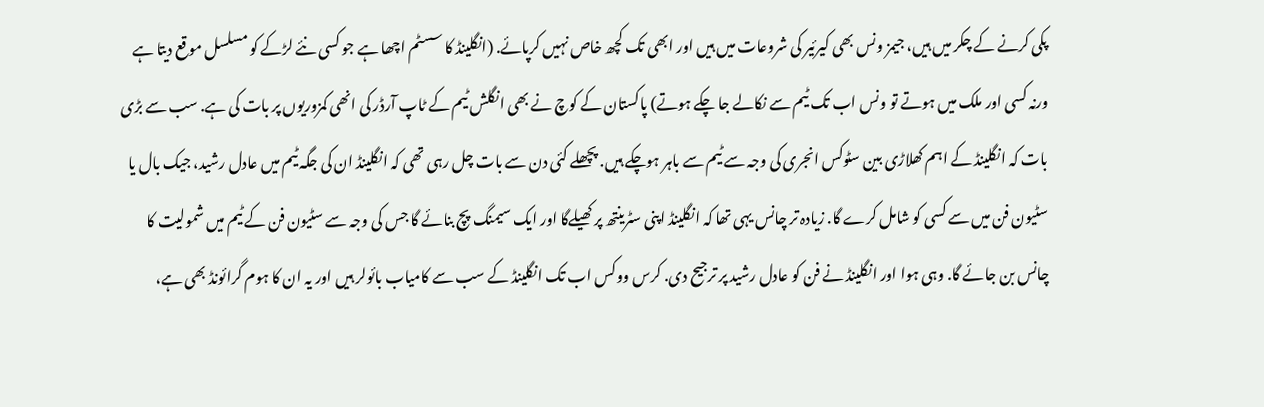پکی کرنے کے چکر میں ہیں، جیمز ونس بھی کیرئیر کی شروعات میں ہیں اور ابھی تک کچھ خاص نہیں کرپائے. (انگلینڈ کا سسٹم اچھا ہے جو کسی نئے لڑکے کو مسلسل موقع دیتا ہے ورنہ کسی اور ملک میں ہوتے تو ونس اب تک ٹیم سے نکالے جا چکے ہوتے) پاکستان کے کوچ نے بھی انگلش ٹیم کے ٹاپ آرڈر کی انھی کمزوریوں پر بات کی ہے. سب سے بڑی بات کہ انگلینڈ کے اہم کھلاڑی بین سٹوکس انجری کی وجہ سے ٹیم سے باہر ہوچکے ہیں. پچھلے کئی دن سے بات چل رہی تھی کہ انگلینڈ ان کی جگہ ٹیم میں عادل رشید، جیک بال یا سٹیون فن میں سے کسی کو شامل کرے گا. زیادہ تر چانس یہی تھا کہ انگلینڈ اپنی سٹرینتھ پر کھیلےگا اور ایک سیمنگ پچ بنائے گا جس کی وجہ سے سٹیون فن کے ٹیم میں شمولیت کا چانس بن جائے گا. وہی ہوا اور انگلینڈ نے فن کو عادل رشید پر ترجیح دی. کرس ووکس اب تک انگلینڈ کے سب سے کامیاب بائولر ہیں اور یہ ان کا ہوم گرائونڈ بھی ہے،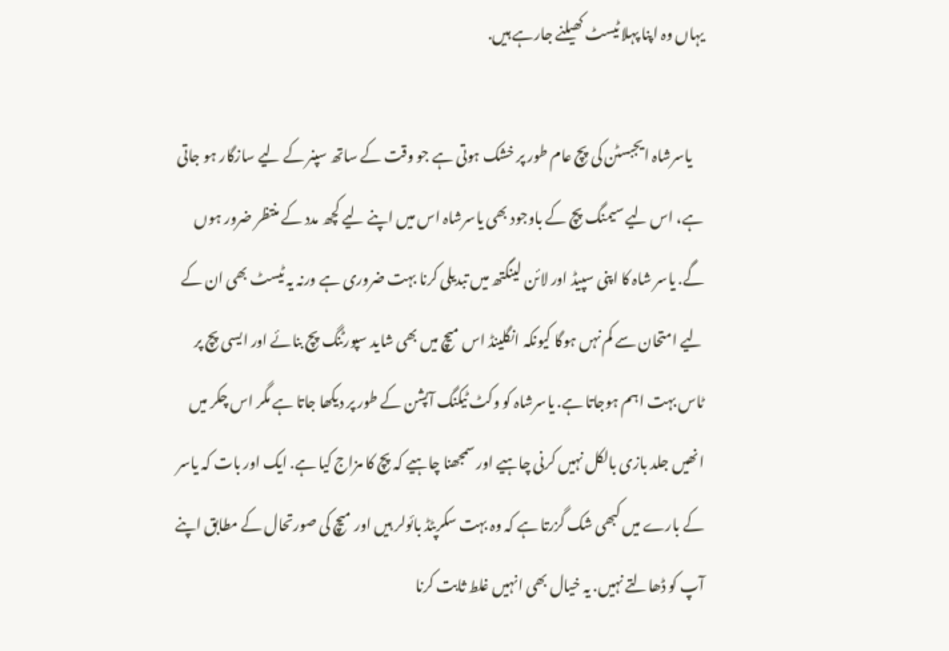یہاں وہ اپنا پہلا ٹیسٹ کھیلنے جارہے ہیں.

    یاسرشاہ ایجبسٹن کی پچ عام طور پر خشک ہوتی ہے جو وقت کے ساتھ سپنر کے لیے سازگار ہو جاتی ہے، اس لیے سیمنگ پچ کے باوجود بھی یاسرشاہ اس میں اپنے لیے کچھ مدد کے منتظر ضرور ہوں گے. یاسر شاہ کا اپنی سپیڈ اور لائن لینگتھ میں تبدیلی کرنا بہت ضروری ہے ورنہ یہ ٹیسٹ بھی ان کے لیے امتحان سے کم نہں ہوگا کیونکہ انگلینڈ اس میچ میں بھی شاید سپورٹنگ پچ بنائے اور ایسی پچ پر ٹاس بہت اہم ہوجاتا ہے. یاسرشاہ کو وکٹ ٹیکنگ آپشن کے طور پر دیکھا جاتا ہے مگر اس چکر میں انھیں جلد بازی بالکل نہیں کرنی چاہیے اور سمجھنا چاہیے کہ پچ کا مزاج کیا ہے. ایک اور بات کہ یاسر کے بارے میں کبھی شک گزرتا ہے کہ وہ بہت سکرپٹڈ بائولر ہیں اور میچ کی صورتحال کے مطابق اپنے آپ کو ڈھالتے نہیں. یہ خیال بھی انہیں غلط ثابت کرنا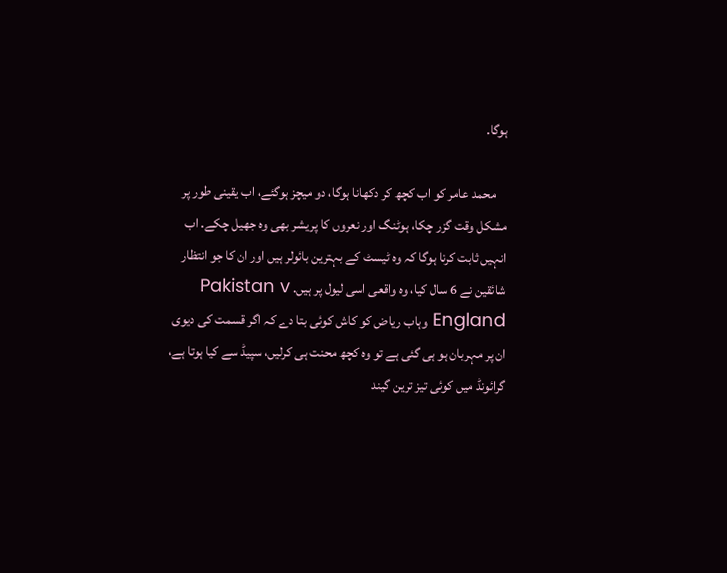ہوگا.

    محمد عامر کو اب کچھ کر دکھانا ہوگا، دو میچز ہوگئے، اب یقینی طور پر مشکل وقت گزر چکا، ہوٹنگ اور نعروں کا پریشر بھی وہ جھیل چکے. اب انہیں ثابت کرنا ہوگا کہ وہ ٹیسٹ کے بہترین بائولر ہیں اور ان کا جو انتظار شائقین نے 6 سال کیا، وہ واقعی اسی لیول پر ہیں. Pakistan v England وہاب ریاض کو کاش کوئی بتا دے کہ اگر قسمت کی دیوی ان پر مہربان ہو ہی گئی ہے تو وہ کچھ محنت ہی کرلیں، سپیڈ سے کیا ہوتا ہے، گرائونڈ میں کوئی تیز ترین گیند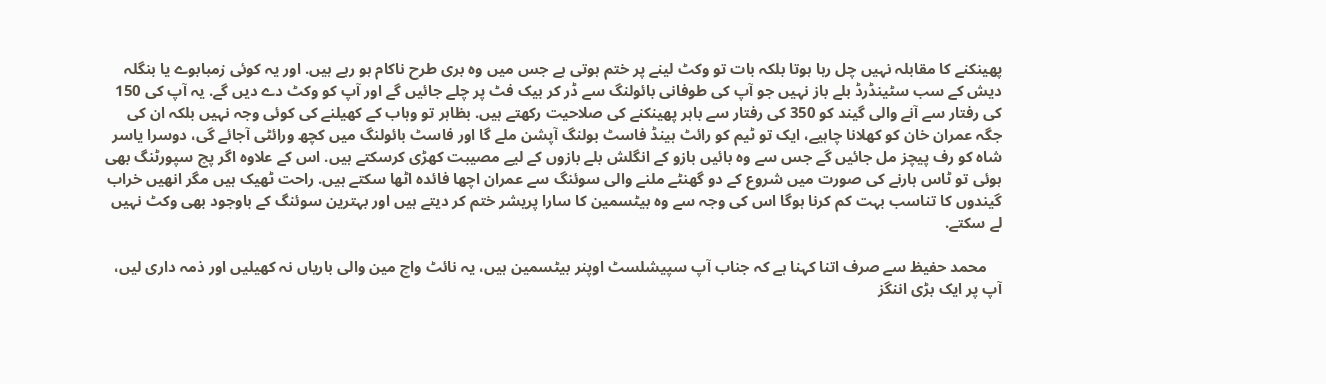پھینکنے کا مقابلہ نہیں چل رہا ہوتا بلکہ بات تو وکٹ لینے پر ختم ہوتی ہے جس میں وہ بری طرح ناکام ہو رہے ہیں. اور یہ کوئی زمبابوے یا بنگلہ دیش کے سب سٹینڈرڈ بلے باز نہیں جو آپ کی طوفانی بائولنگ سے ڈر کر بیک فٹ پر چلے جائیں گے اور آپ کو وکٹ دے دیں گے. یہ آپ کی 150 کی رفتار سے آنے والی گیند کو 350 کی رفتار سے باہر پھینکنے کی صلاحیت رکھتے ہیں. بظاہر تو وہاب کے کھیلنے کی کوئی وجہ نہیں بلکہ ان کی جگہ عمران خان کو کھلانا چاہیے، ایک تو ٹیم کو رائٹ ہینڈ فاسٹ بولنگ آپشن ملے گا اور فاسٹ بائولنگ میں کچھ ورائٹی آجائے گی، دوسرا یاسر شاہ کو رف پیچز مل جائیں گے جس سے وہ بائیں بازو کے انگلش بلے بازوں کے لیے مصیبت کھڑی کرسکتے ہیں. اس کے علاوہ اگر پچ سپورٹنگ بھی ہوئی تو ٹاس ہارنے کی صورت میں شروع کے دو گھنٹے ملنے والی سوئنگ سے عمران اچھا فائدہ اٹھا سکتے ہیں. راحت ٹھیک ہیں مگر انھیں خراب گیندوں کا تناسب بہت کم کرنا ہوگا اس کی وجہ سے وہ بیٹسمین کا سارا پریشر ختم کر دیتے ہیں اور بہترین سوئنگ کے باوجود بھی وکٹ نہیں لے سکتے.

    محمد حفیظ سے صرف اتنا کہنا ہے کہ جناب آپ سپیشلسٹ اوپنر بیٹسمین ہیں، یہ نائٹ واچ مین والی باریاں نہ کھیلیں اور ذمہ داری لیں، آپ پر ایک بڑی اننگز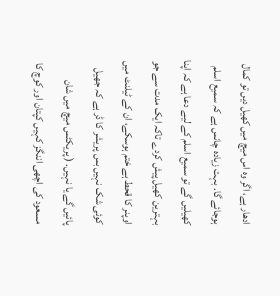ادھار ہے، اگر وہ اس میچ میں کھیل دیں تو کمال ہوجائے گا. بہت زیادہ چانس ہے کہ سمیع اسلم کھیلیں گے تو سمیع اسلم کے لیے دعا ہے کہ اپنا بہترین کھیل پیش کردے تاکہ ایک مدت سے جو اوپنر کا قحط ہے ختم ہوسکے، ان کے ٹیلنٹ میں کوئی شک نہیں بس پریشر کا ڈر ہے کہ جھیل پائیں گے یا نہیں. ( پریکٹس میچ میں شان مسعود کی اچھی اننگز کہیں کپتان اور کوچ کا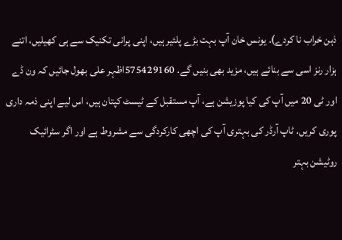ذہن خراب نا کردے). یونس خان آپ بہت بڑے پلئیر ہیں، اپنی پرانی تکنیک سے ہی کھیلیں، اتنے ہزار رنز اسی سے بنائے ہیں، مزید بھی بنیں گے. 575429160اظہر علی بھول جائیں کہ ون ڈے اور ٹی 20 میں آپ کی کیا پوزیشن ہے، آپ مستقبل کے ٹیسٹ کپتان ہیں، اس لیے اپنی ذمہ داری پوری کریں. ٹاپ آرڈر کی بہتری آپ کی اچھی کارکردگی سے مشروط ہے اور اگر سٹرائیک روٹیشن بہتر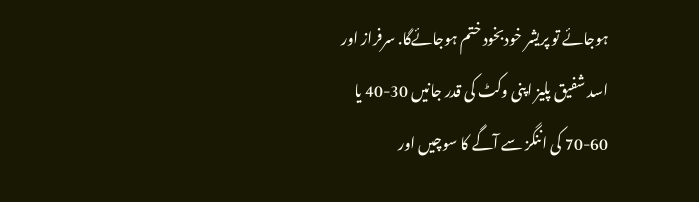ہوجائے تو پریشر خودبخود ختم ہوجائےگا. سرفراز اور اسد شفیق پلیز اپنی وکٹ کی قدر جانیں 30-40 یا 60-70 کی اننگز سے آگے کا سوچیں اور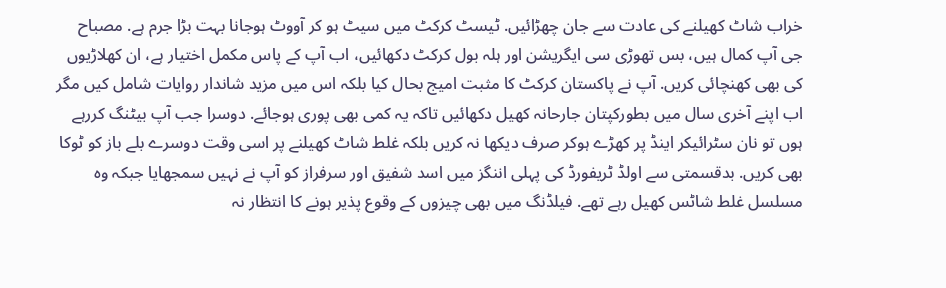خراب شاٹ کھیلنے کی عادت سے جان چھڑائیں. ٹیسٹ کرکٹ میں سیٹ ہو کر آووٹ ہوجانا بہت بڑا جرم ہے. مصباح جی آپ کمال ہیں، بس تھوڑی سی ایگریشن اور ہلہ بول کرکٹ دکھائیں، اب آپ کے پاس مکمل اختیار ہے، ان کھلاڑیوں کی بھی کھنچائی کریں. آپ نے پاکستان کرکٹ کا مثبت امیج بحال کیا بلکہ اس میں مزید شاندار روایات شامل کیں مگر اب اپنے آخری سال میں بطورکپتان جارحانہ کھیل دکھائیں تاکہ یہ کمی بھی پوری ہوجائے. دوسرا جب آپ بیٹنگ کررہے ہوں تو نان سٹرائیکر اینڈ پر کھڑے ہوکر صرف دیکھا نہ کریں بلکہ غلط شاٹ کھیلنے پر اسی وقت دوسرے بلے باز کو ٹوکا بھی کریں. بدقسمتی سے اولڈ ٹریفورڈ کی پہلی اننگز میں اسد شفیق اور سرفراز کو آپ نے نہیں سمجھایا جبکہ وہ مسلسل غلط شاٹس کھیل رہے تھے. فیلڈنگ میں بھی چیزوں کے وقوع پذیر ہونے کا انتظار نہ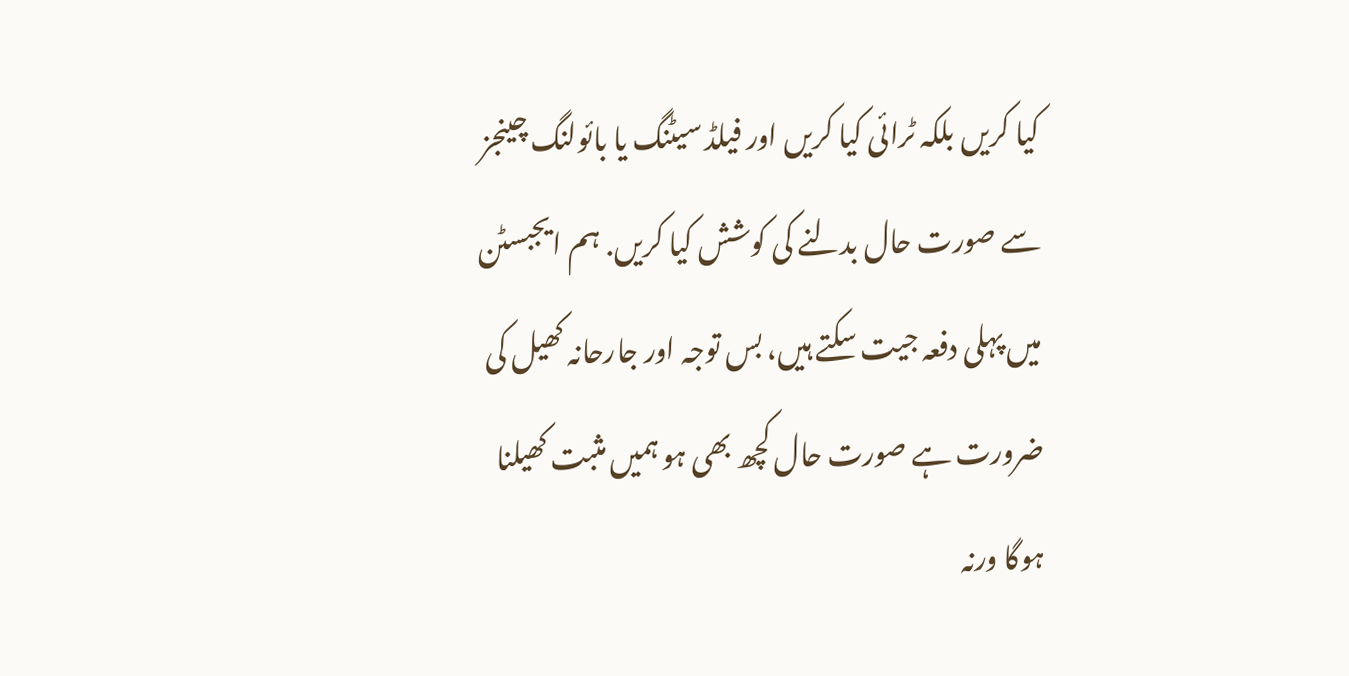کیا کریں بلکہ ٹرائی کیا کریں اور فیلڈ سیٹنگ یا بائولنگ چینجز سے صورت حال بدلنے کی کوشش کیا کریں. ہم ایجبسٹن میں پہلی دفعہ جیت سکتے ہیں، بس توجہ اور جارحانہ کھیل کی ضرورت ہے صورت حال کچھ بھی ہو ہمیں مثبت کھیلنا ہوگا ورنہ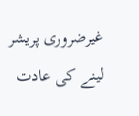غیرضروری پریشر لینے کی عادت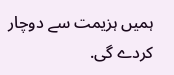ہمیں ہزیمت سے دوچار کردے گی.